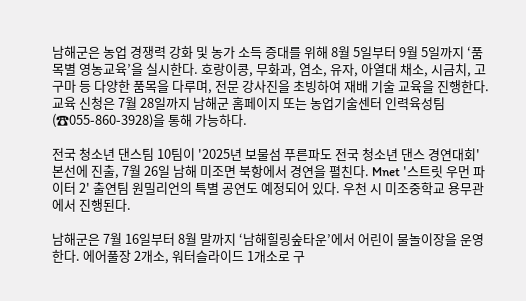남해군은 농업 경쟁력 강화 및 농가 소득 증대를 위해 8월 5일부터 9월 5일까지 ‘품목별 영농교육’을 실시한다. 호랑이콩, 무화과, 염소, 유자, 아열대 채소, 시금치, 고구마 등 다양한 품목을 다루며, 전문 강사진을 초빙하여 재배 기술 교육을 진행한다. 교육 신청은 7월 28일까지 남해군 홈페이지 또는 농업기술센터 인력육성팀(☎055-860-3928)을 통해 가능하다.

전국 청소년 댄스팀 10팀이 '2025년 보물섬 푸른파도 전국 청소년 댄스 경연대회' 본선에 진출, 7월 26일 남해 미조면 북항에서 경연을 펼친다. Mnet '스트릿 우먼 파이터 2' 출연팀 원밀리언의 특별 공연도 예정되어 있다. 우천 시 미조중학교 용무관에서 진행된다.

남해군은 7월 16일부터 8월 말까지 ‘남해힐링숲타운’에서 어린이 물놀이장을 운영한다. 에어풀장 2개소, 워터슬라이드 1개소로 구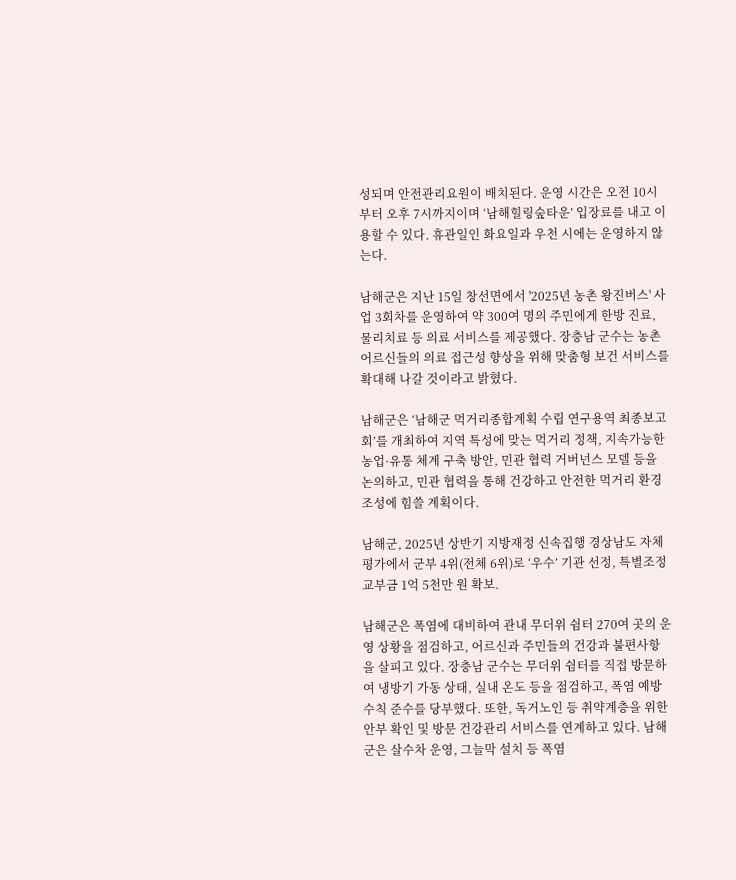성되며 안전관리요원이 배치된다. 운영 시간은 오전 10시부터 오후 7시까지이며 ‘남해힐링숲타운’ 입장료를 내고 이용할 수 있다. 휴관일인 화요일과 우천 시에는 운영하지 않는다.

남해군은 지난 15일 창선면에서 '2025년 농촌 왕진버스' 사업 3회차를 운영하여 약 300여 명의 주민에게 한방 진료, 물리치료 등 의료 서비스를 제공했다. 장충남 군수는 농촌 어르신들의 의료 접근성 향상을 위해 맞춤형 보건 서비스를 확대해 나갈 것이라고 밝혔다.

남해군은 ‘남해군 먹거리종합계획 수립 연구용역 최종보고회’를 개최하여 지역 특성에 맞는 먹거리 정책, 지속가능한 농업·유통 체계 구축 방안, 민관 협력 거버넌스 모델 등을 논의하고, 민관 협력을 통해 건강하고 안전한 먹거리 환경 조성에 힘쓸 계획이다.

남해군, 2025년 상반기 지방재정 신속집행 경상남도 자체평가에서 군부 4위(전체 6위)로 ‘우수’ 기관 선정, 특별조정교부금 1억 5천만 원 확보.

남해군은 폭염에 대비하여 관내 무더위 쉼터 270여 곳의 운영 상황을 점검하고, 어르신과 주민들의 건강과 불편사항을 살피고 있다. 장충남 군수는 무더위 쉼터를 직접 방문하여 냉방기 가동 상태, 실내 온도 등을 점검하고, 폭염 예방 수칙 준수를 당부했다. 또한, 독거노인 등 취약계층을 위한 안부 확인 및 방문 건강관리 서비스를 연계하고 있다. 남해군은 살수차 운영, 그늘막 설치 등 폭염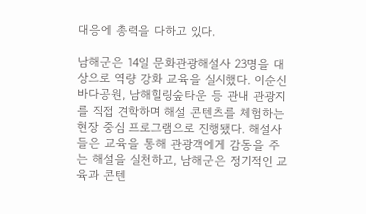대응에 총력을 다하고 있다.

남해군은 14일 문화관광해설사 23명을 대상으로 역량 강화 교육을 실시했다. 이순신 바다공원, 남해힐링숲타운 등 관내 관광지를 직접 견학하며 해설 콘텐츠를 체험하는 현장 중심 프로그램으로 진행됐다. 해설사들은 교육을 통해 관광객에게 감동을 주는 해설을 실천하고, 남해군은 정기적인 교육과 콘텐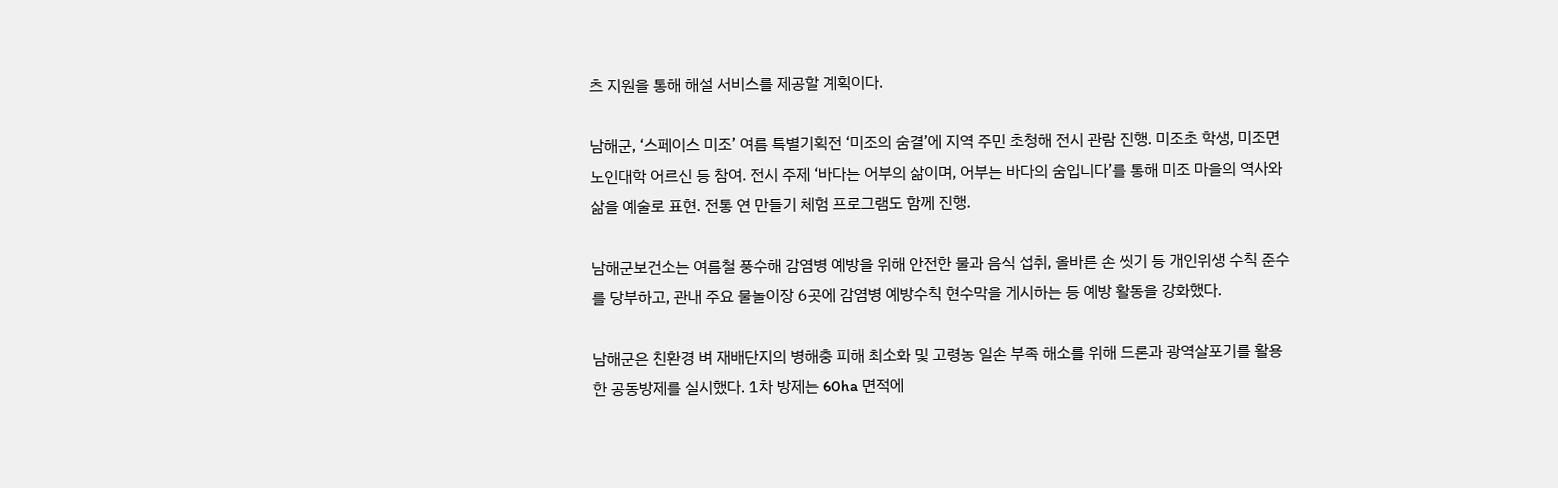츠 지원을 통해 해설 서비스를 제공할 계획이다.

남해군, ‘스페이스 미조’ 여름 특별기획전 ‘미조의 숨결’에 지역 주민 초청해 전시 관람 진행. 미조초 학생, 미조면노인대학 어르신 등 참여. 전시 주제 ‘바다는 어부의 삶이며, 어부는 바다의 숨입니다’를 통해 미조 마을의 역사와 삶을 예술로 표현. 전통 연 만들기 체험 프로그램도 함께 진행.

남해군보건소는 여름철 풍수해 감염병 예방을 위해 안전한 물과 음식 섭취, 올바른 손 씻기 등 개인위생 수칙 준수를 당부하고, 관내 주요 물놀이장 6곳에 감염병 예방수칙 현수막을 게시하는 등 예방 활동을 강화했다.

남해군은 친환경 벼 재배단지의 병해충 피해 최소화 및 고령농 일손 부족 해소를 위해 드론과 광역살포기를 활용한 공동방제를 실시했다. 1차 방제는 60ha 면적에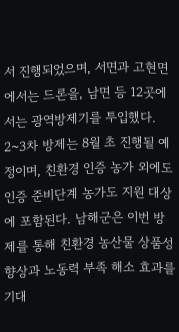서 진행되었으며, 서면과 고현면에서는 드론을, 남면 등 12곳에서는 광역방제기를 투입했다. 2~3차 방제는 8월 초 진행될 예정이며, 친환경 인증 농가 외에도 인증 준비단계 농가도 지원 대상에 포함된다. 남해군은 이번 방제를 통해 친환경 농산물 상품성 향상과 노동력 부족 해소 효과를 기대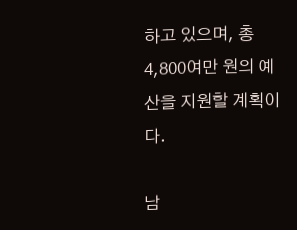하고 있으며, 총 4,800여만 원의 예산을 지원할 계획이다.

남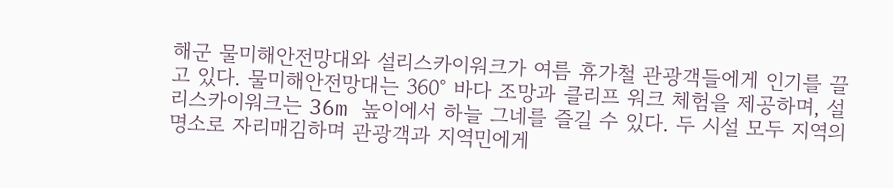해군 물미해안전망대와 설리스카이워크가 여름 휴가철 관광객들에게 인기를 끌고 있다. 물미해안전망대는 360° 바다 조망과 클리프 워크 체험을 제공하며, 설리스카이워크는 36m 높이에서 하늘 그네를 즐길 수 있다. 두 시설 모두 지역의 명소로 자리매김하며 관광객과 지역민에게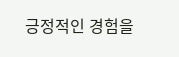긍정적인 경험을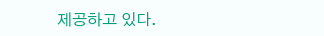제공하고 있다.